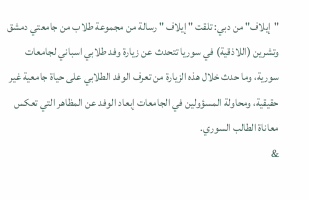"إيلاف" من دبي: تلقت " إيلاف " رسالة من مجموعة طلاب من جامعتي دمشق وتشرين (اللاذقية) في سوريا تتحدث عن زيارة وفد طلابي اسباني لجامعات سورية، وما حدث خلال هذه الزيارة من تعرف الوفد الطلابي على حياة جامعية غير حقيقية، ومحاولة المسؤولين في الجامعات إبعاد الوفد عن المظاهر التي تعكس معاناة الطالب السوري.
&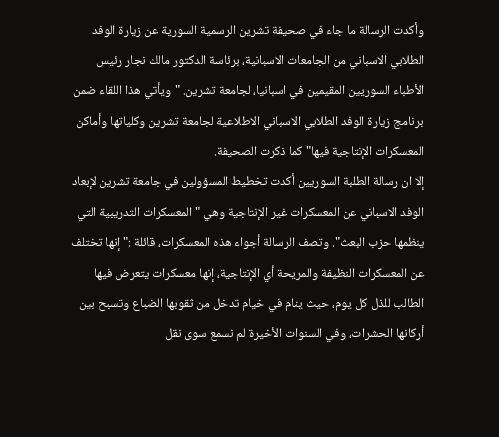وأكدت الرسالة ما جاء في صحيفة تشرين الرسمية السورية عن زيارة الوفد الطلابي الاسباني من الجامعات الاسبانية، برئاسة الدكتور مالك نجار رئيس الأطباء السوريين المقيمين في اسبانيا، لجامعة تشرين. "ويأتي هذا اللقاء ضمن برنامج زيارة الوفد الطلابي الاسباني الاطلاعية لجامعة تشرين وكلياتها وأماكن المعسكرات الإنتاجية فيها" كما ذكرت الصحيفة.
إلا ان رسالة الطلبة السوريين أكدت تخطيط المسؤولين في جامعة تشرين لإبعاد الوفد الاسباني عن المعسكرات غير الإنتاجية وهي "المعسكرات التدريبية التي ينظمها حزب البعث". وتصف الرسالة أجواء هذه المعسكرات، قائلة :" إنها تختلف عن المعسكرات النظيفة والمريحة أي الإنتاجية، إنها معسكرات يتعرض فيها الطالب للذل كل يوم، حيث ينام في خيام تدخل من ثقوبها الضباع وتسبح بين أركانها الحشرات، وفي السنوات الأخيرة لم نسمع سوى نقل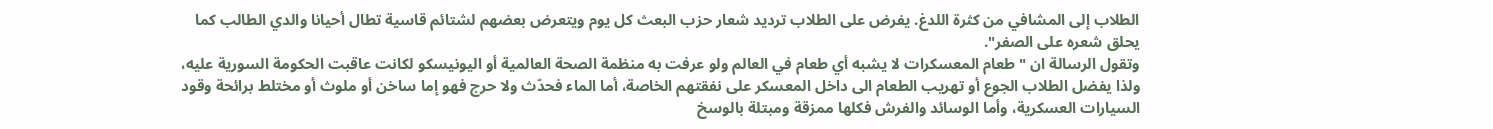الطلاب إلى المشافي من كثرة اللدغ. يفرض على الطلاب ترديد شعار حزب البعث كل يوم ويتعرض بعضهم لشتائم قاسية تطال أحيانا والدي الطالب كما يحلق شعره على الصفر".
وتقول الرسالة ان " طعام المعسكرات لا يشبه أي طعام في العالم ولو عرفت به منظمة الصحة العالمية أو اليونيسكو لكانت عاقبت الحكومة السورية عليه، ولذا يفضل الطلاب الجوع أو تهريب الطعام الى داخل المعسكر على نفقتهم الخاصة، أما الماء فحدّث ولا حرج فهو إما ساخن أو ملوث أو مختلط برائحة وقود السيارات العسكرية، وأما الوسائد والفرش فكلها ممزقة ومبتلة بالوسخ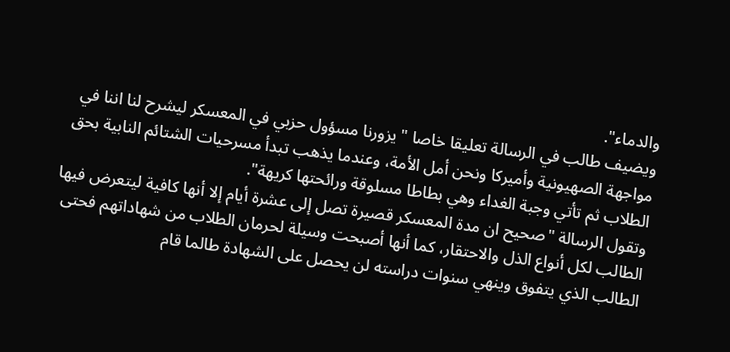والدماء".
ويضيف طالب في الرسالة تعليقا خاصا " يزورنا مسؤول حزبي في المعسكر ليشرح لنا اننا في مواجهة الصهيونية وأميركا ونحن أمل الأمة، وعندما يذهب تبدأ مسرحيات الشتائم النابية بحق الطلاب ثم تأتي وجبة الغداء وهي بطاطا مسلوقة ورائحتها كريهة".
وتقول الرسالة "صحيح ان مدة المعسكر قصيرة تصل إلى عشرة أيام إلا أنها كافية ليتعرض فيها الطالب لكل أنواع الذل والاحتقار، كما أنها أصبحت وسيلة لحرمان الطلاب من شهاداتهم فحتى الطالب الذي يتفوق وينهي سنوات دراسته لن يحصل على الشهادة طالما قام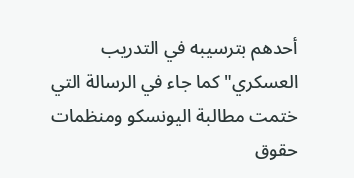أحدهم بترسيبه في التدريب العسكري" كما جاء في الرسالة التي ختمت مطالبة اليونسكو ومنظمات حقوق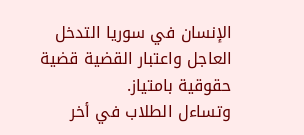الإنسان في سوريا التدخل العاجل واعتبار القضية قضية حقوقية بامتياز.
وتساءل الطلاب في أخر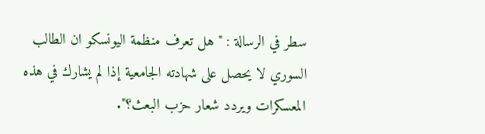سطر في الرسالة : "هل تعرف منظمة اليونسكو ان الطالب السوري لا يحصل على شهادته الجامعية إذا لم يشارك في هذه المعسكرات ويردد شعار حزب البعث؟".